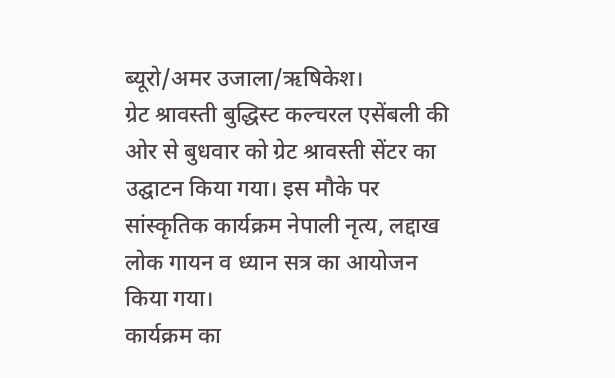ब्यूरो/अमर उजाला/ऋषिकेश।
ग्रेट श्रावस्ती बुद्धिस्ट कल्चरल एसेंबली की ओर से बुधवार को ग्रेट श्रावस्ती सेंटर का उद्घाटन किया गया। इस मौके पर सांस्कृतिक कार्यक्रम नेपाली नृत्य, लद्दाख लोक गायन व ध्यान सत्र का आयोजन किया गया।
कार्यक्रम का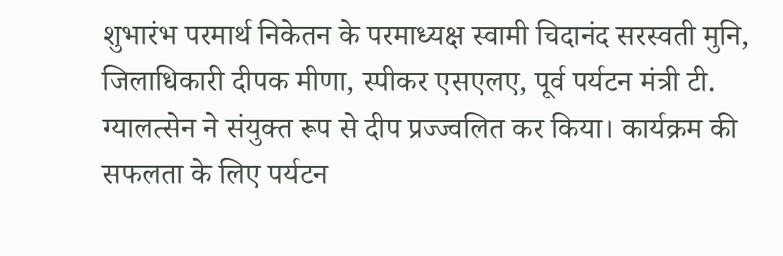शुभारंभ परमार्थ निकेतन के परमाध्यक्ष स्वामी चिदानंद सरस्वती मुनि, जिलाधिकारी दीपक मीणा, स्पीकर एसएलए, पूर्व पर्यटन मंत्री टी. ग्यालत्सेन ने संयुक्त रूप से दीप प्रज्ज्वलित कर किया। कार्यक्रम की सफलता के लिए पर्यटन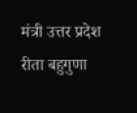मंत्री उत्तर प्रदेश रीता बहुगुणा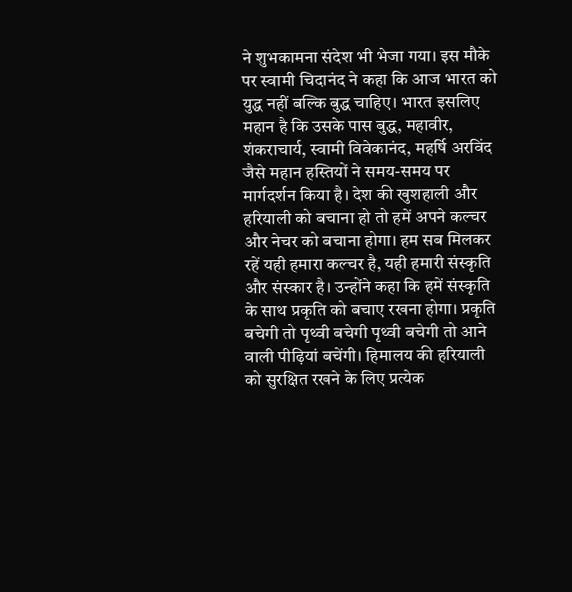ने शुभकामना संदेश भी भेजा गया। इस मौके पर स्वामी चिदानंद ने कहा कि आज भारत को युद्ध नहीं बल्कि बुद्ध चाहिए। भारत इसलिए महान है कि उसके पास बुद्ध, महावीर, शंकराचार्य, स्वामी विवेकानंद, महर्षि अरविंद जैसे महान हस्तियों ने समय-समय पर मार्गदर्शन किया है। देश की खुशहाली और हरियाली को बचाना हो तो हमें अपने कल्चर और नेचर को बचाना होगा। हम सब मिलकर रहें यही हमारा कल्चर है, यही हमारी संस्कृति और संस्कार है। उन्होंने कहा कि हमें संस्कृति के साथ प्रकृति को बचाए रखना होगा। प्रकृति बचेगी तो पृथ्वी बचेगी पृथ्वी बचेगी तो आने वाली पीढ़ियां बचेंगी। हिमालय की हरियाली को सुरक्षित रखने के लिए प्रत्येक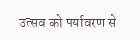उत्सव को पर्यावरण से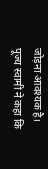जोड़ना आवश्यक है। पूज्य स्वामी ने कहा कि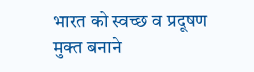भारत को स्वच्छ व प्रदूषण मुक्त बनाने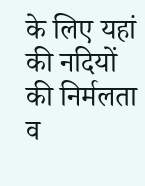के लिए यहां की नदियों की निर्मलता व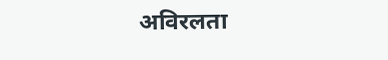अविरलता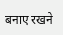बनाए रखने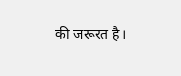की जरूरत है।